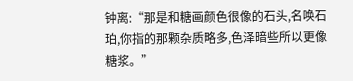钟离:“那是和糖画颜色很像的石头,名唤石珀,你指的那颗杂质略多,色泽暗些所以更像糖浆。”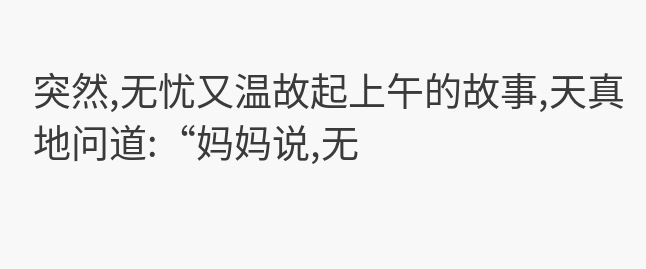突然,无忧又温故起上午的故事,天真地问道:“妈妈说,无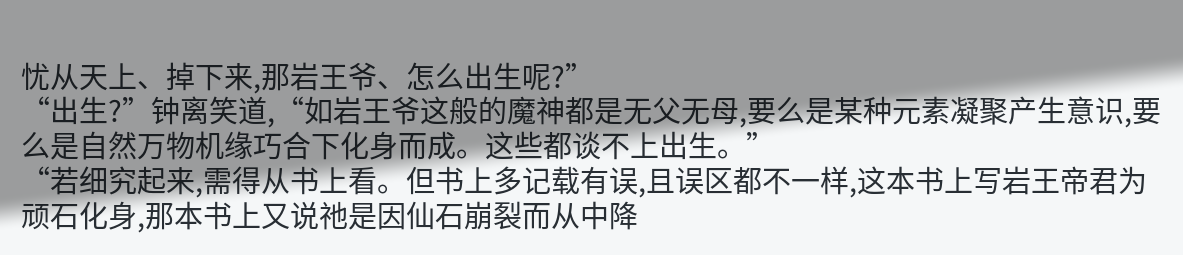忧从天上、掉下来,那岩王爷、怎么出生呢?”
“出生?”钟离笑道,“如岩王爷这般的魔神都是无父无母,要么是某种元素凝聚产生意识,要么是自然万物机缘巧合下化身而成。这些都谈不上出生。”
“若细究起来,需得从书上看。但书上多记载有误,且误区都不一样,这本书上写岩王帝君为顽石化身,那本书上又说祂是因仙石崩裂而从中降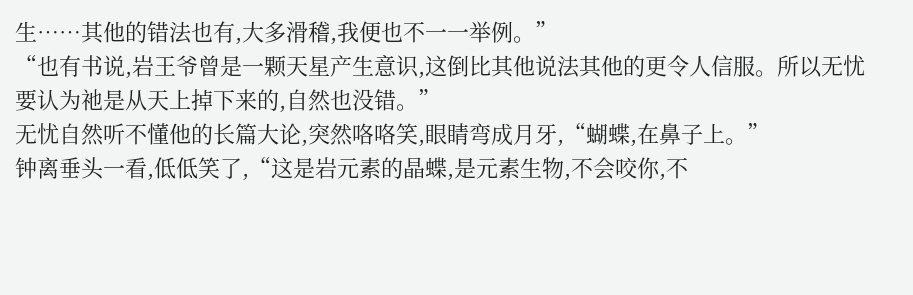生……其他的错法也有,大多滑稽,我便也不一一举例。”
“也有书说,岩王爷曾是一颗天星产生意识,这倒比其他说法其他的更令人信服。所以无忧要认为祂是从天上掉下来的,自然也没错。”
无忧自然听不懂他的长篇大论,突然咯咯笑,眼睛弯成月牙,“蝴蝶,在鼻子上。”
钟离垂头一看,低低笑了,“这是岩元素的晶蝶,是元素生物,不会咬你,不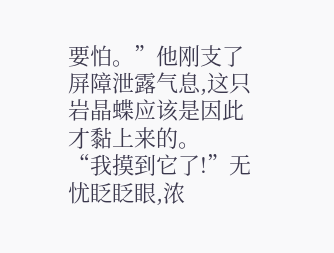要怕。”他刚支了屏障泄露气息,这只岩晶蝶应该是因此才黏上来的。
“我摸到它了!”无忧眨眨眼,浓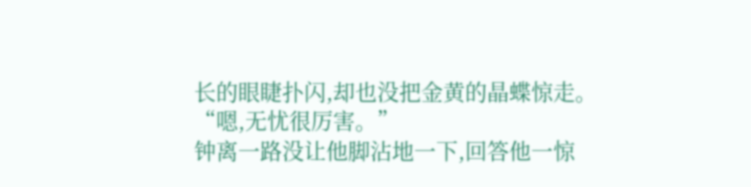长的眼睫扑闪,却也没把金黄的晶蝶惊走。
“嗯,无忧很厉害。”
钟离一路没让他脚沾地一下,回答他一惊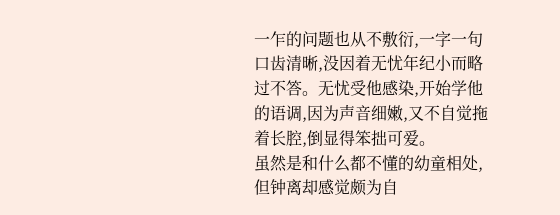一乍的问题也从不敷衍,一字一句口齿清晰,没因着无忧年纪小而略过不答。无忧受他感染,开始学他的语调,因为声音细嫩,又不自觉拖着长腔,倒显得笨拙可爱。
虽然是和什么都不懂的幼童相处,但钟离却感觉颇为自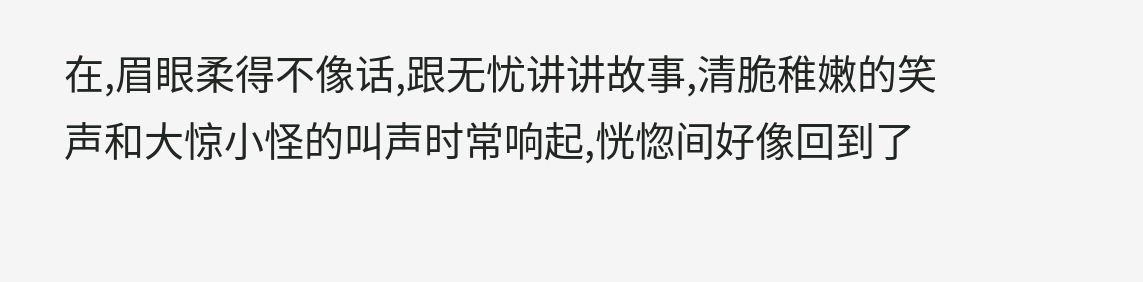在,眉眼柔得不像话,跟无忧讲讲故事,清脆稚嫩的笑声和大惊小怪的叫声时常响起,恍惚间好像回到了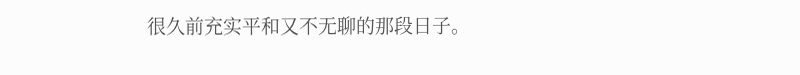很久前充实平和又不无聊的那段日子。